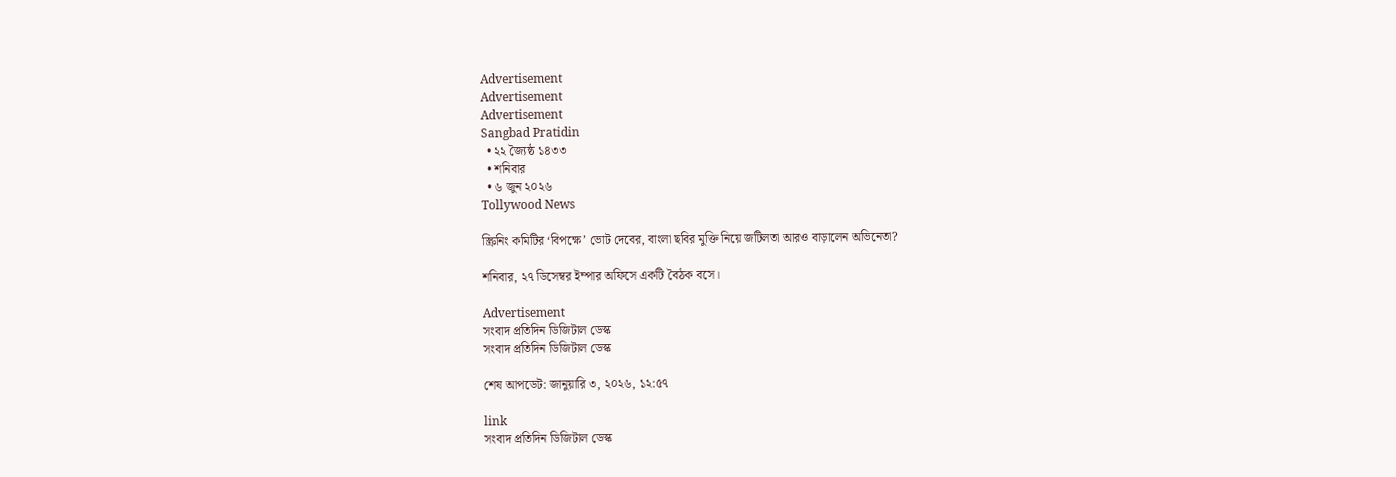Advertisement
Advertisement
Advertisement
Sangbad Pratidin
  • ২২ জ্যৈষ্ঠ ১৪৩৩
  • শনিবার
  • ৬ জুন ২০২৬
Tollywood News

স্ক্রিনিং কমিটির ‘বিপক্ষে’ ভোট দেবের, বাংলা ছবির মুক্তি নিয়ে জটিলতা আরও বাড়ালেন অভিনেতা?

শনিবার, ২৭ ডিসেম্বর ইম্পার অফিসে একটি বৈঠক বসে।

Advertisement
সংবাদ প্রতিদিন ডিজিটাল ডেস্ক
সংবাদ প্রতিদিন ডিজিটাল ডেস্ক

শেষ আপডেট: জানুয়ারি ৩, ২০২৬, ১২:৫৭

link
সংবাদ প্রতিদিন ডিজিটাল ডেস্ক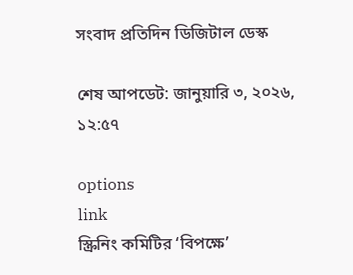সংবাদ প্রতিদিন ডিজিটাল ডেস্ক

শেষ আপডেট: জানুয়ারি ৩, ২০২৬, ১২:৫৭

options
link
স্ক্রিনিং কমিটির ‘বিপক্ষে’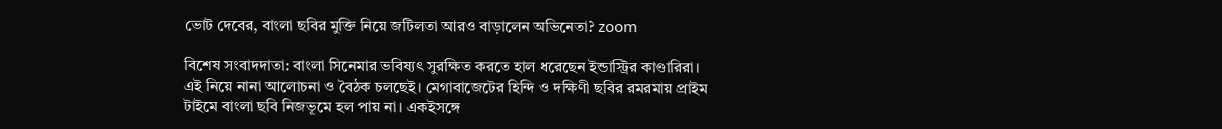ভোট দেবের, বাংলা ছবির মুক্তি নিয়ে জটিলতা আরও বাড়ালেন অভিনেতা? zoom

বিশেষ সংবাদদাতা: বাংলা সিনেমার ভবিষ্যৎ সুরক্ষিত করতে হাল ধরেছেন ইন্ডাস্ট্রির কাণ্ডারিরা। এই নিয়ে নানা আলোচনা ও বৈঠক চলছেই। মেগাবাজেটের হিন্দি ও দক্ষিণী ছবির রমরমায় প্রাইম টাইমে বাংলা ছবি নিজভূমে হল পায় না। একইসঙ্গে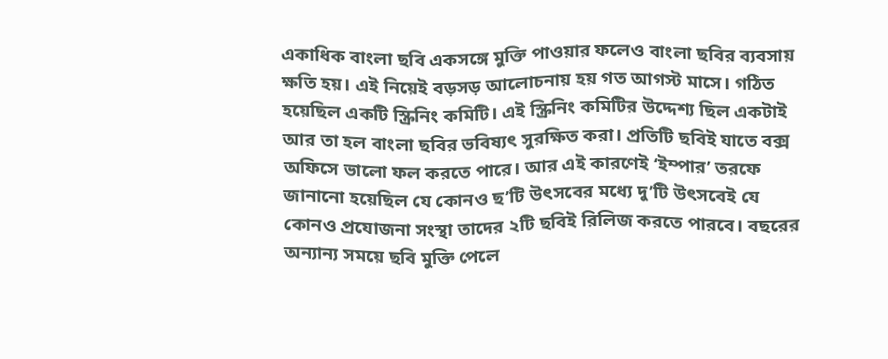একাধিক বাংলা ছবি একসঙ্গে মুক্তি পাওয়ার ফলেও বাংলা ছবির ব্যবসায় ক্ষতি হয়। এই নিয়েই বড়সড় আলোচনায় হয় গত আগস্ট মাসে। গঠিত হয়েছিল একটি স্ক্রিনিং কমিটি। এই স্ক্রিনিং কমিটির উদ্দেশ্য ছিল একটাই আর তা হল বাংলা ছবির ভবিষ্যৎ সুরক্ষিত করা। প্রতিটি ছবিই যাতে বক্স অফিসে ভালো ফল করতে পারে। আর এই কারণেই ‘ইম্পার’ তরফে জানানো হয়েছিল যে কোনও ছ’টি উৎসবের মধ্যে দু’টি উৎসবেই যে কোনও প্রযোজনা সংস্থা তাদের ২টি ছবিই রিলিজ করতে পারবে। বছরের অন্যান্য সময়ে ছবি মুক্তি পেলে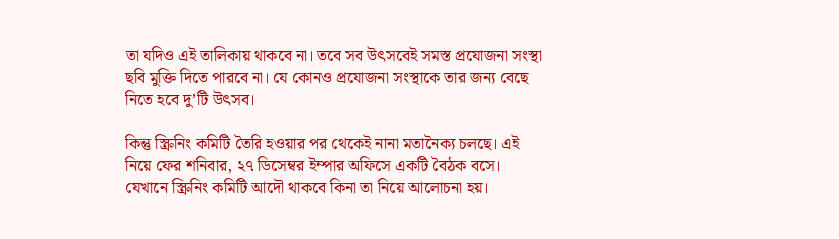তা যদিও এই তালিকায় থাকবে না। তবে সব উৎসবেই সমস্ত প্রযোজনা সংস্থা ছবি মুক্তি দিতে পারবে না। যে কোনও প্রযোজনা সংস্থাকে তার জন্য বেছে নিতে হবে দু’টি উৎসব।

কিন্তু স্ক্রিনিং কমিটি তৈরি হওয়ার পর থেকেই নানা মতানৈক্য চলছে। এই নিয়ে ফের শনিবার, ২৭ ডিসেম্বর ইম্পার অফিসে একটি বৈঠক বসে। যেখানে স্ক্রিনিং কমিটি আদৌ থাকবে কিনা তা নিয়ে আলোচনা হয়।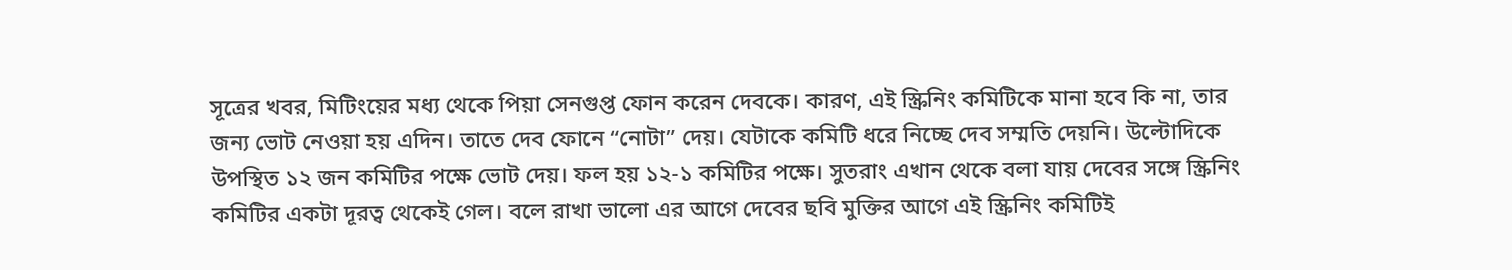সূত্রের খবর, মিটিংয়ের মধ‍্য থেকে পিয়া সেনগুপ্ত ফোন করেন দেবকে। কারণ, এই স্ক্রিনিং কমিটিকে মানা হবে কি না, তার জন‍্য ভোট নেওয়া হয় এদিন। তাতে দেব ফোনে “নোটা” দেয়। যেটাকে কমিটি ধরে নিচ্ছে দেব সম্মতি দেয়নি। উল্টোদিকে উপস্থিত ১২ জন কমিটির পক্ষে ভোট দেয়। ফল হয় ১২-১ কমিটির পক্ষে। সুতরাং এখান থেকে বলা যায় দেবের সঙ্গে স্ক্রিনিং কমিটির একটা দূরত্ব থেকেই গেল। বলে রাখা ভালো এর আগে দেবের ছবি মুক্তির আগে এই স্ক্রিনিং কমিটিই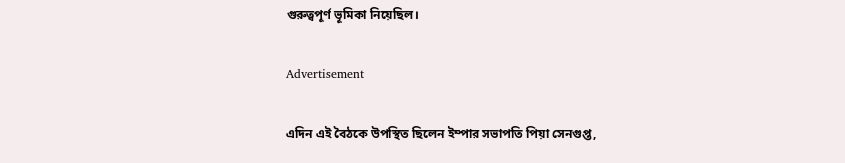গুরুত্বপূর্ণ ভূমিকা নিয়েছিল।

Advertisement

এদিন এই বৈঠকে উপস্থিত ছিলেন ইম্পার সভাপতি পিয়া সেনগুপ্ত,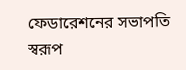ফেডারেশনের সভাপতি স্বরূপ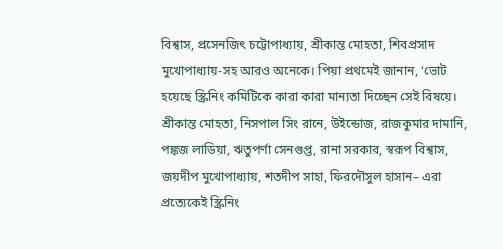বিশ্বাস, প্রসেনজিৎ চট্টোপাধ‌্যায়, শ্রীকান্ত মোহতা, শিবপ্রসাদ মুখোপাধ‌্যায়-সহ আরও অনেকে। পিয়া প্রথমেই জানান, ‘ভোট হয়েছে স্ক্রিনিং কমিটিকে কারা কারা মান‌্যতা দিচ্ছেন সেই বিষয়ে। শ্রীকান্ত মোহতা, নিসপাল সিং রানে, উইন্ডোজ, রাজকুমার দামানি, পঙ্কজ লাডিয়া, ঋতুপর্ণা সেনগুপ্ত, রানা সরকার, স্বরূপ বিশ্বাস, জয়দীপ মুখোপাধ‌্যায়, শতদীপ সাহা, ফিরদৌসুল হাসান– এরা প্রত্যেকেই স্ক্রিনিং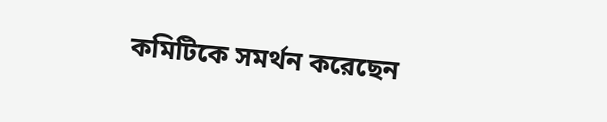কমিটিকে সমর্থন করেছেন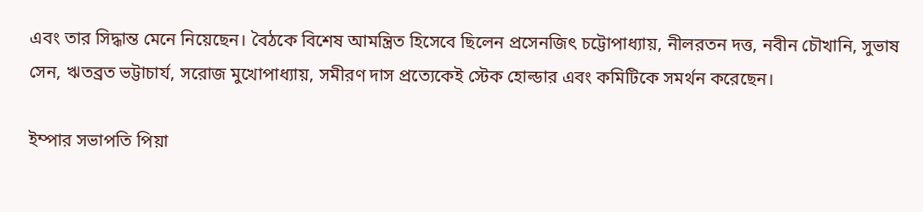এবং তার সিদ্ধান্ত মেনে নিয়েছেন। বৈঠকে বিশেষ আমন্ত্রিত হিসেবে ছিলেন প্রসেনজিৎ চট্টোপাধ‌্যায়, নীলরতন দত্ত, নবীন চৌখানি, সুভাষ সেন, ঋতব্রত ভট্টাচার্য, সরোজ মুখোপাধ‌্যায়, সমীরণ দাস প্রত্যেকেই স্টেক হোল্ডার এবং কমিটিকে সমর্থন করেছেন।

ইম্পার সভাপতি পিয়া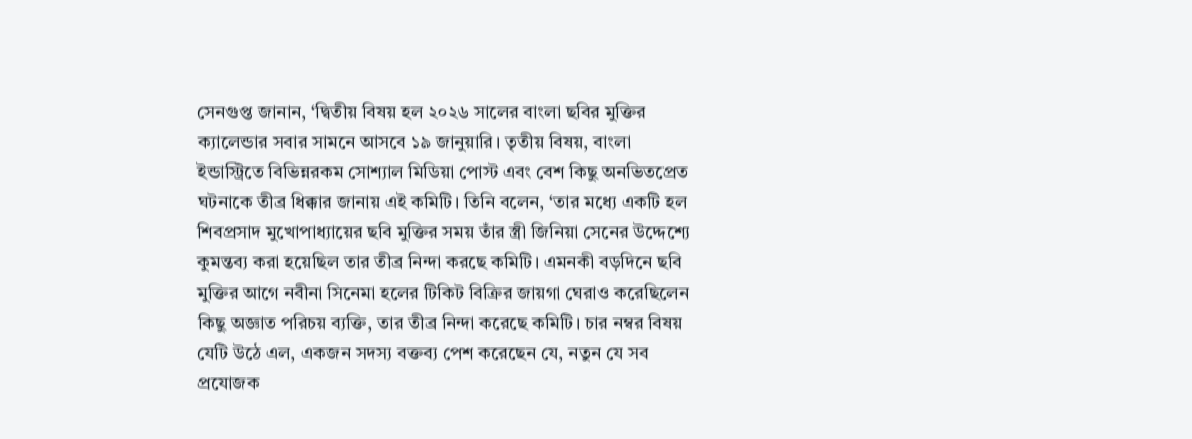সেনগুপ্ত জানান, ‘দ্বিতীয় বিষয় হল ২০২৬ সালের বাংলা ছবির মুক্তির ক‌্যালেন্ডার সবার সামনে আসবে ১৯ জানুয়ারি। তৃতীয় বিষয়, বাংলা ইন্ডাস্ট্রিতে বিভিন্নরকম সোশ‌্যাল মিডিয়া পোস্ট এবং বেশ কিছু অন‌ভিতপ্রেত ঘটনাকে তীব্র ধিক্কার জানায় এই কমিটি। তিনি বলেন, ‘তার মধ্যে একটি হল শিবপ্রসাদ মুখোপাধ‌্যায়ের ছবি মুক্তির সময় তাঁর স্ত্রী জিনিয়া সেনের উদ্দেশ্যে কুমন্তব‌্য করা হয়েছিল তার তীব্র নিন্দা করছে কমিটি। এমনকী বড়দিনে ছবি মুক্তির আগে নবীনা সিনেমা হলের টিকিট বিক্রির জায়গা ঘেরাও করেছিলেন কিছু অজ্ঞাত পরিচয় ব‌্যক্তি, তার তীব্র নিন্দা করেছে কমিটি। চার নম্বর বিষয় যেটি উঠে এল, একজন সদস‌্য বক্তব‌্য পেশ করেছেন যে, নতুন যে সব প্রযোজক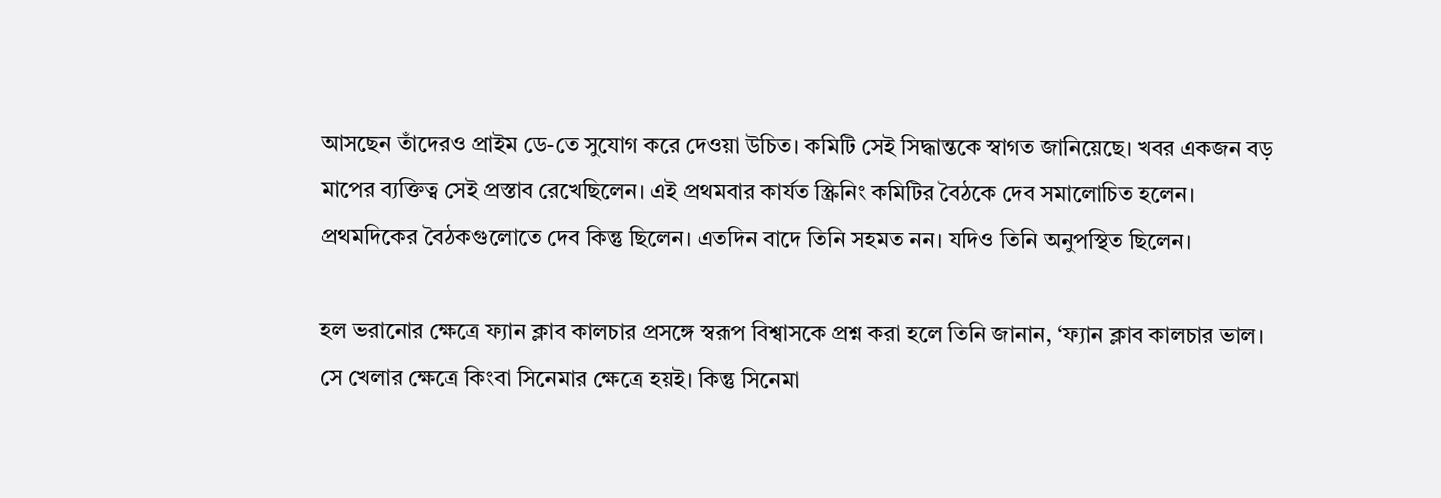আসছেন তাঁদেরও প্রাইম ডে-তে সুযোগ করে দেওয়া উচিত। কমিটি সেই সিদ্ধান্তকে স্বাগত জানিয়েছে। খবর একজন বড় মাপের ব‌্যক্তিত্ব সেই প্রস্তাব রেখেছিলেন। এই প্রথমবার কার্যত স্ক্রিনিং কমিটির বৈঠকে দেব সমালোচিত হলেন। প্রথমদিকের বৈঠকগুলোতে দেব কিন্তু ছিলেন। এতদিন বাদে তিনি সহমত নন। যদিও তিনি অনুপস্থিত ছিলেন।

হল ভরানোর ক্ষেত্রে ফ‌্যান ক্লাব কালচার প্রসঙ্গে স্বরূপ বিশ্বাসকে প্রশ্ন করা হলে তিনি জানান, ‘ফ‌্যান ক্লাব কালচার ভাল। সে খেলার ক্ষেত্রে কিংবা সিনেমার ক্ষেত্রে হয়ই। কিন্তু সিনেমা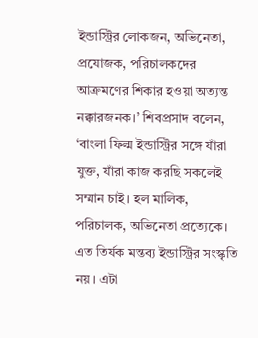ইন্ডাস্ট্রির লোকজন, অভিনেতা, প্রযোজক, পরিচালকদের আক্রমণের শিকার হওয়া অত‌্যন্ত নক্কারজনক।’ শিবপ্রসাদ বলেন, ‘বাংলা ফিল্ম ইন্ডাস্ট্রির সঙ্গে যাঁরা যুক্ত, যাঁরা কাজ করছি সকলেই সম্মান চাই। হল মালিক, পরিচালক, অভিনেতা প্রত্যেকে। এত তির্যক মন্তব‌্য ইন্ডাস্ট্রির সংস্কৃতি নয়। এটা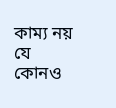কাম‌্য নয় যে কোনও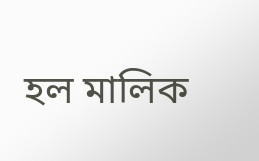হল মালিক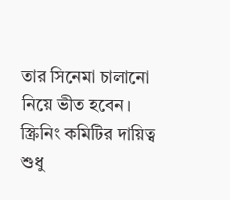তার সিনেমা চালানো নিয়ে ভীত হবেন। স্ক্রিনিং কমিটির দায়িত্ব শুধু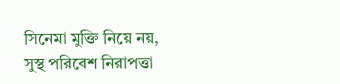সিনেমা মুক্তি নিয়ে নয়, সুস্থ পরিবেশ নিরাপত্তা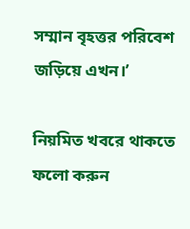সম্মান বৃহত্তর পরিবেশ জড়িয়ে এখন।’

নিয়মিত খবরে থাকতে ফলো করুন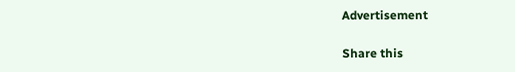Advertisement

Share this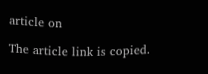article on

The article link is copied.